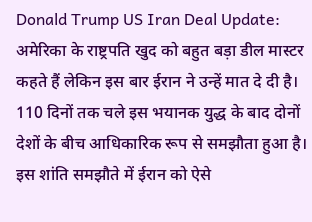Donald Trump US Iran Deal Update: अमेरिका के राष्ट्रपति खुद को बहुत बड़ा डील मास्टर कहते हैं लेकिन इस बार ईरान ने उन्हें मात दे दी है। 110 दिनों तक चले इस भयानक युद्ध के बाद दोनों देशों के बीच आधिकारिक रूप से समझौता हुआ है। इस शांति समझौते में ईरान को ऐसे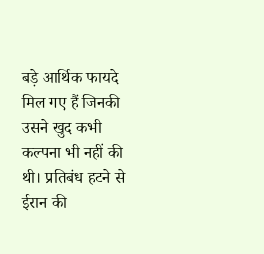बड़े आर्थिक फायदे मिल गए हैं जिनकी उसने खुद कभी कल्पना भी नहीं की थी। प्रतिबंध हटने से ईरान की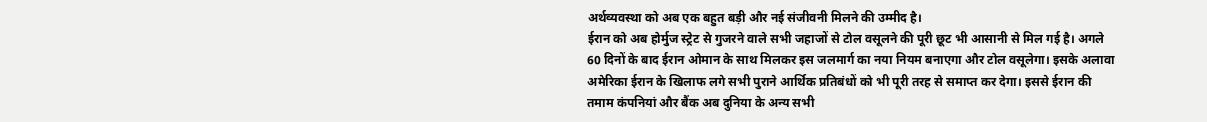अर्थव्यवस्था को अब एक बहुत बड़ी और नई संजीवनी मिलने की उम्मीद है।
ईरान को अब होर्मुज स्ट्रेट से गुजरने वाले सभी जहाजों से टोल वसूलने की पूरी छूट भी आसानी से मिल गई है। अगले 60 दिनों के बाद ईरान ओमान के साथ मिलकर इस जलमार्ग का नया नियम बनाएगा और टोल वसूलेगा। इसके अलावा अमेरिका ईरान के खिलाफ लगे सभी पुराने आर्थिक प्रतिबंधों को भी पूरी तरह से समाप्त कर देगा। इससे ईरान की तमाम कंपनियां और बैंक अब दुनिया के अन्य सभी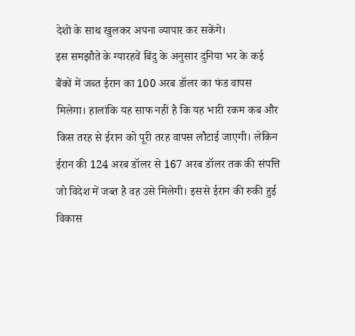देशों के साथ खुलकर अपना व्यापार कर सकेंगे।
इस समझौते के ग्यारहवें बिंदु के अनुसार दुनिया भर के कई बैंकों में जब्त ईरान का 100 अरब डॉलर का फंड वापस मिलेगा। हालांकि यह साफ नहीं है कि यह भारी रकम कब और किस तरह से ईरान को पूरी तरह वापस लौटाई जाएगी। लेकिन ईरान की 124 अरब डॉलर से 167 अरब डॉलर तक की संपत्ति जो विदेश में जब्त है वह उसे मिलेगी। इससे ईरान की रुकी हुई विकास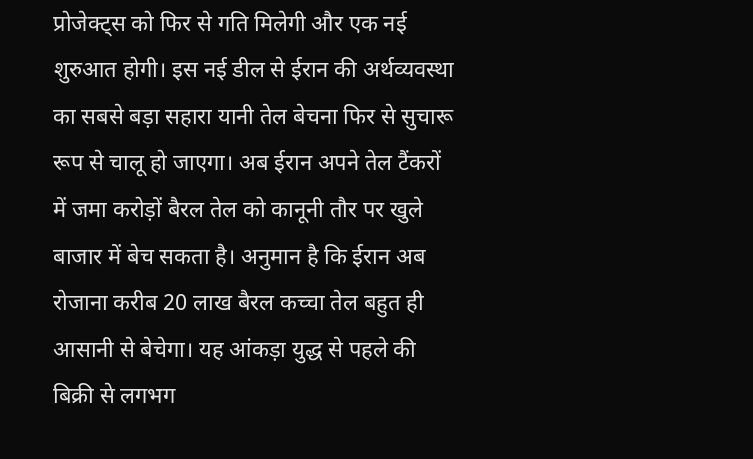प्रोजेक्ट्स को फिर से गति मिलेगी और एक नई शुरुआत होगी। इस नई डील से ईरान की अर्थव्यवस्था का सबसे बड़ा सहारा यानी तेल बेचना फिर से सुचारू रूप से चालू हो जाएगा। अब ईरान अपने तेल टैंकरों में जमा करोड़ों बैरल तेल को कानूनी तौर पर खुले बाजार में बेच सकता है। अनुमान है कि ईरान अब रोजाना करीब 20 लाख बैरल कच्चा तेल बहुत ही आसानी से बेचेगा। यह आंकड़ा युद्ध से पहले की बिक्री से लगभग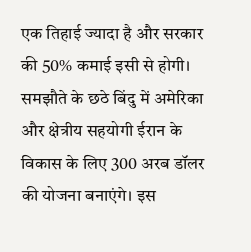एक तिहाई ज्यादा है और सरकार की 50% कमाई इसी से होगी।
समझौते के छठे बिंदु में अमेरिका और क्षेत्रीय सहयोगी ईरान के विकास के लिए 300 अरब डॉलर की योजना बनाएंगे। इस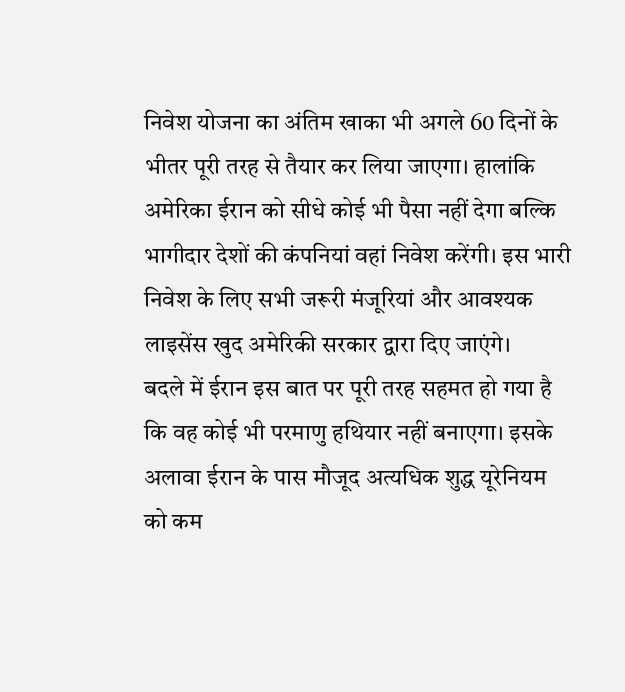निवेश योजना का अंतिम खाका भी अगले 60 दिनों के भीतर पूरी तरह से तैयार कर लिया जाएगा। हालांकि अमेरिका ईरान को सीधे कोई भी पैसा नहीं देगा बल्कि भागीदार देशों की कंपनियां वहां निवेश करेंगी। इस भारी निवेश के लिए सभी जरूरी मंजूरियां और आवश्यक लाइसेंस खुद अमेरिकी सरकार द्वारा दिए जाएंगे।
बदले में ईरान इस बात पर पूरी तरह सहमत हो गया है कि वह कोई भी परमाणु हथियार नहीं बनाएगा। इसके अलावा ईरान के पास मौजूद अत्यधिक शुद्ध यूरेनियम को कम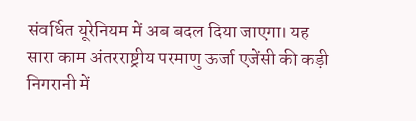संवर्धित यूरेनियम में अब बदल दिया जाएगा। यह सारा काम अंतरराष्ट्रीय परमाणु ऊर्जा एजेंसी की कड़ी निगरानी में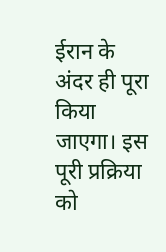ईरान के अंदर ही पूरा किया जाएगा। इस पूरी प्रक्रिया को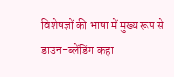विशेषज्ञों की भाषा में मुख्य रूप से डाउन-ब्लेंडिंग कहा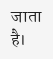जाता है।